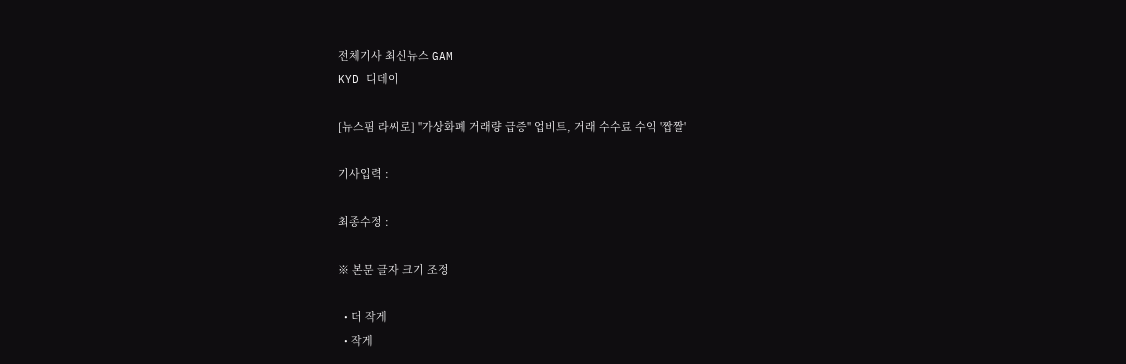전체기사 최신뉴스 GAM
KYD 디데이

[뉴스핌 라씨로] "가상화폐 거래량 급증" 업비트, 거래 수수료 수익 '짭짤'

기사입력 :

최종수정 :

※ 본문 글자 크기 조정

  • 더 작게
  • 작게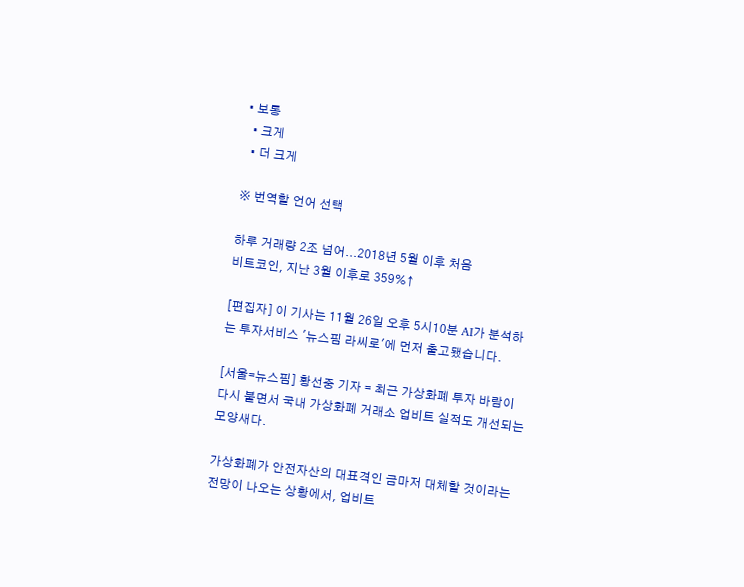• 보통
  • 크게
  • 더 크게

※ 번역할 언어 선택

하루 거래량 2조 넘어...2018년 5월 이후 처음
비트코인, 지난 3월 이후로 359%↑

[편집자] 이 기사는 11월 26일 오후 5시10분 AI가 분석하는 투자서비스 '뉴스핌 라씨로'에 먼저 출고됐습니다.

[서울=뉴스핌] 황선중 기자 = 최근 가상화폐 투자 바람이 다시 불면서 국내 가상화폐 거래소 업비트 실적도 개선되는 모양새다.

가상화폐가 안전자산의 대표격인 금마저 대체할 것이라는 전망이 나오는 상황에서, 업비트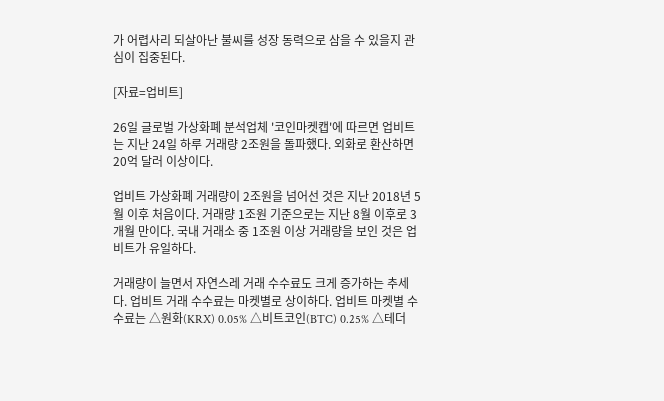가 어렵사리 되살아난 불씨를 성장 동력으로 삼을 수 있을지 관심이 집중된다.

[자료=업비트]

26일 글로벌 가상화폐 분석업체 '코인마켓캡'에 따르면 업비트는 지난 24일 하루 거래량 2조원을 돌파했다. 외화로 환산하면 20억 달러 이상이다.

업비트 가상화폐 거래량이 2조원을 넘어선 것은 지난 2018년 5월 이후 처음이다. 거래량 1조원 기준으로는 지난 8월 이후로 3개월 만이다. 국내 거래소 중 1조원 이상 거래량을 보인 것은 업비트가 유일하다.

거래량이 늘면서 자연스레 거래 수수료도 크게 증가하는 추세다. 업비트 거래 수수료는 마켓별로 상이하다. 업비트 마켓별 수수료는 △원화(KRX) 0.05% △비트코인(BTC) 0.25% △테더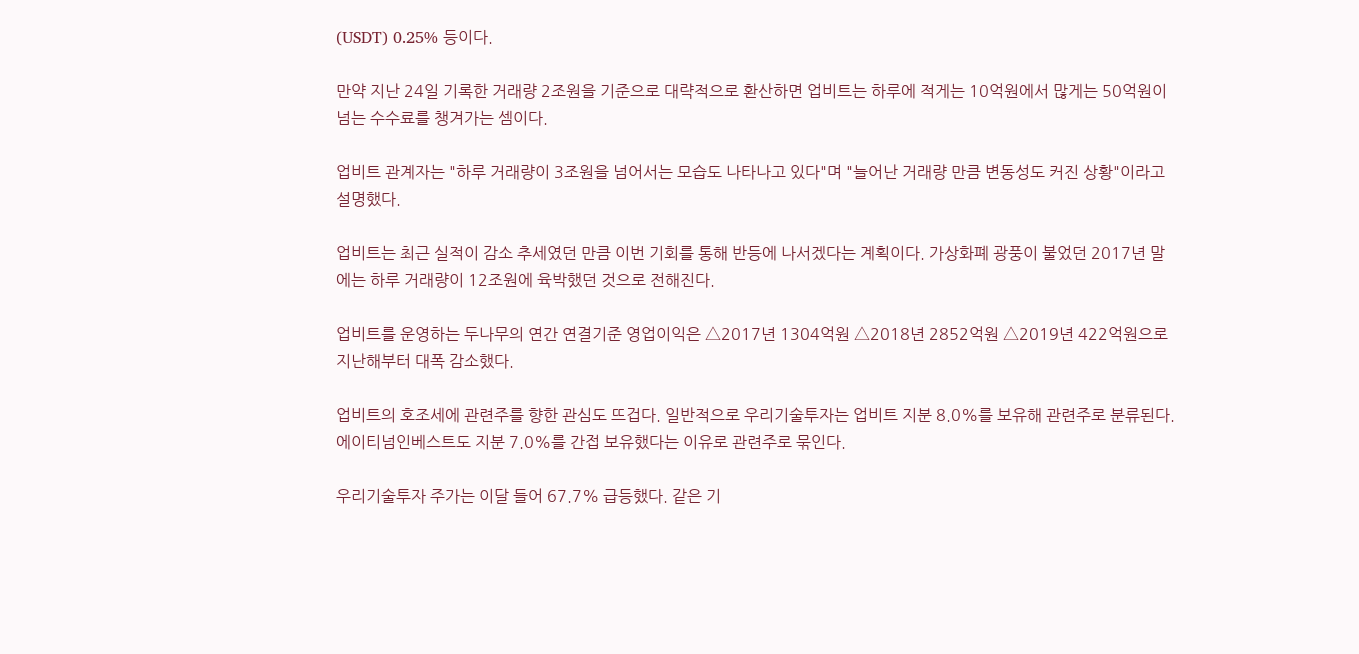(USDT) 0.25% 등이다.

만약 지난 24일 기록한 거래량 2조원을 기준으로 대략적으로 환산하면 업비트는 하루에 적게는 10억원에서 많게는 50억원이 넘는 수수료를 챙겨가는 셈이다.

업비트 관계자는 "하루 거래량이 3조원을 넘어서는 모습도 나타나고 있다"며 "늘어난 거래량 만큼 변동성도 커진 상황"이라고 설명했다.

업비트는 최근 실적이 감소 추세였던 만큼 이번 기회를 통해 반등에 나서겠다는 계획이다. 가상화폐 광풍이 불었던 2017년 말에는 하루 거래량이 12조원에 육박했던 것으로 전해진다.

업비트를 운영하는 두나무의 연간 연결기준 영업이익은 △2017년 1304억원 △2018년 2852억원 △2019년 422억원으로 지난해부터 대폭 감소했다.

업비트의 호조세에 관련주를 향한 관심도 뜨겁다. 일반적으로 우리기술투자는 업비트 지분 8.0%를 보유해 관련주로 분류된다. 에이티넘인베스트도 지분 7.0%를 간접 보유했다는 이유로 관련주로 묶인다.

우리기술투자 주가는 이달 들어 67.7% 급등했다. 같은 기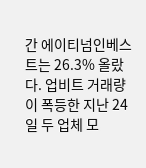간 에이티넘인베스트는 26.3% 올랐다. 업비트 거래량이 폭등한 지난 24일 두 업체 모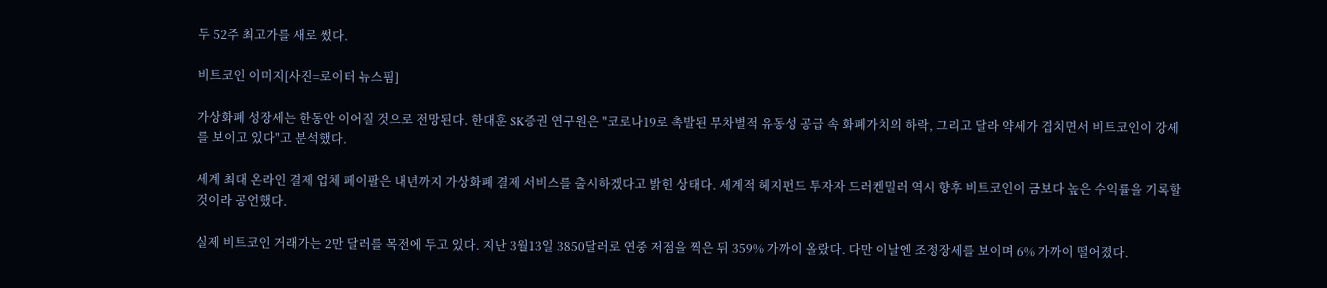두 52주 최고가를 새로 썼다.

비트코인 이미지[사진=로이터 뉴스핌]

가상화폐 성장세는 한동안 이어질 것으로 전망된다. 한대훈 SK증권 연구원은 "코로나19로 촉발된 무차별적 유동성 공급 속 화폐가치의 하락, 그리고 달라 약세가 겹치면서 비트코인이 강세를 보이고 있다"고 분석했다.

세계 최대 온라인 결제 업체 페이팔은 내년까지 가상화폐 결제 서비스를 출시하겠다고 밝힌 상태다. 세계적 헤지펀드 투자자 드러켄밀러 역시 향후 비트코인이 금보다 높은 수익률을 기록할 것이라 공언했다.

실제 비트코인 거래가는 2만 달러를 목전에 두고 있다. 지난 3월13일 3850달러로 연중 저점을 찍은 뒤 359% 가까이 올랐다. 다만 이날엔 조정장세를 보이며 6% 가까이 떨어졌다.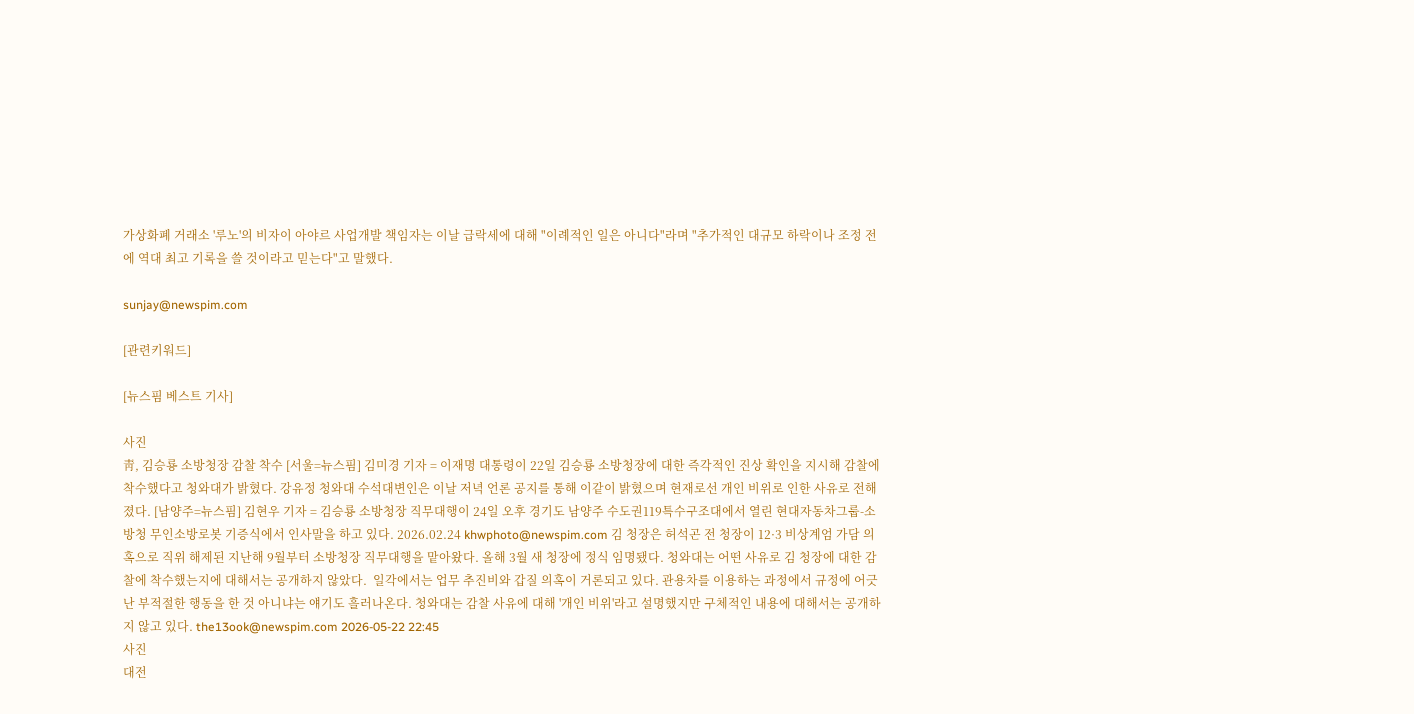가상화폐 거래소 '루노'의 비자이 아야르 사업개발 책임자는 이날 급락세에 대해 "이례적인 일은 아니다"라며 "추가적인 대규모 하락이나 조정 전에 역대 최고 기록을 쓸 것이라고 믿는다"고 말했다.

sunjay@newspim.com

[관련키워드]

[뉴스핌 베스트 기사]

사진
靑, 김승룡 소방청장 감찰 착수 [서울=뉴스핌] 김미경 기자 = 이재명 대통령이 22일 김승룡 소방청장에 대한 즉각적인 진상 확인을 지시해 감찰에 착수했다고 청와대가 밝혔다. 강유정 청와대 수석대변인은 이날 저녁 언론 공지를 통해 이같이 밝혔으며 현재로선 개인 비위로 인한 사유로 전해졌다. [남양주=뉴스핌] 김현우 기자 = 김승룡 소방청장 직무대행이 24일 오후 경기도 남양주 수도권119특수구조대에서 열린 현대자동차그룹-소방청 무인소방로봇 기증식에서 인사말을 하고 있다. 2026.02.24 khwphoto@newspim.com 김 청장은 허석곤 전 청장이 12·3 비상계엄 가담 의혹으로 직위 해제된 지난해 9월부터 소방청장 직무대행을 맡아왔다. 올해 3월 새 청장에 정식 임명됐다. 청와대는 어떤 사유로 김 청장에 대한 감찰에 착수했는지에 대해서는 공개하지 않았다.  일각에서는 업무 추진비와 갑질 의혹이 거론되고 있다. 관용차를 이용하는 과정에서 규정에 어긋난 부적절한 행동을 한 것 아니냐는 얘기도 흘러나온다. 청와대는 감찰 사유에 대해 '개인 비위'라고 설명했지만 구체적인 내용에 대해서는 공개하지 않고 있다. the13ook@newspim.com 2026-05-22 22:45
사진
대전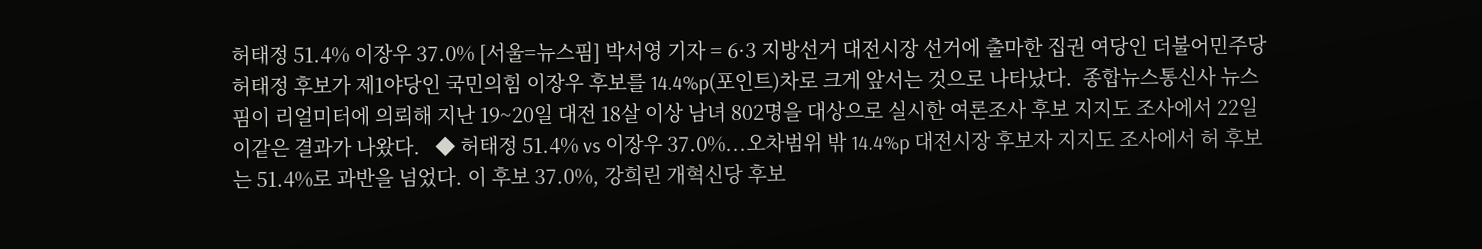허태정 51.4% 이장우 37.0% [서울=뉴스핌] 박서영 기자 = 6·3 지방선거 대전시장 선거에 출마한 집권 여당인 더불어민주당 허태정 후보가 제1야당인 국민의힘 이장우 후보를 14.4%p(포인트)차로 크게 앞서는 것으로 나타났다.  종합뉴스통신사 뉴스핌이 리얼미터에 의뢰해 지난 19~20일 대전 18살 이상 남녀 802명을 대상으로 실시한 여론조사 후보 지지도 조사에서 22일 이같은 결과가 나왔다.   ◆ 허태정 51.4% vs 이장우 37.0%...오차범위 밖 14.4%p 대전시장 후보자 지지도 조사에서 허 후보는 51.4%로 과반을 넘었다. 이 후보 37.0%, 강희린 개혁신당 후보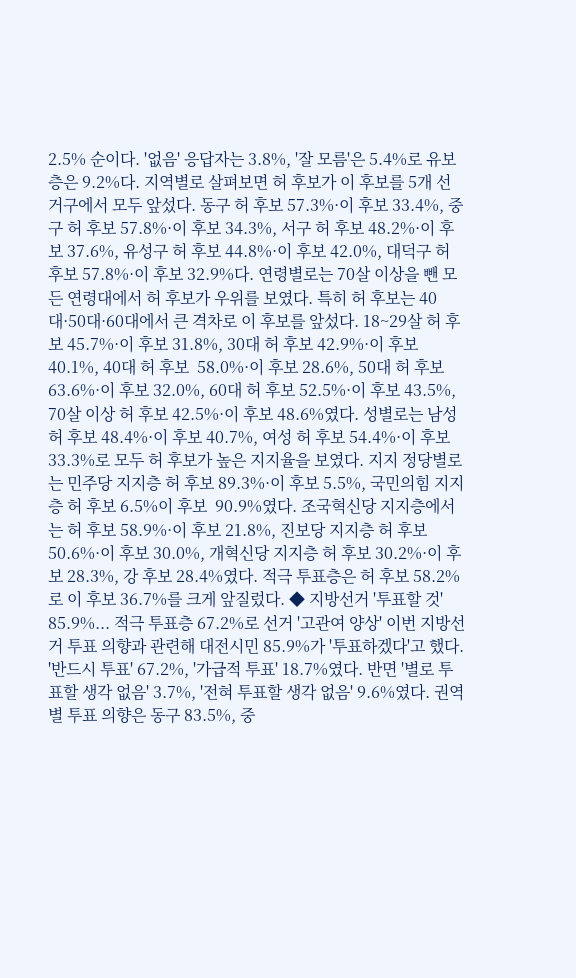2.5% 순이다. '없음' 응답자는 3.8%, '잘 모름'은 5.4%로 유보층은 9.2%다. 지역별로 살펴보면 허 후보가 이 후보를 5개 선거구에서 모두 앞섰다. 동구 허 후보 57.3%·이 후보 33.4%, 중구 허 후보 57.8%·이 후보 34.3%, 서구 허 후보 48.2%·이 후보 37.6%, 유성구 허 후보 44.8%·이 후보 42.0%, 대덕구 허 후보 57.8%·이 후보 32.9%다. 연령별로는 70살 이상을 뺀 모든 연령대에서 허 후보가 우위를 보였다. 특히 허 후보는 40대·50대·60대에서 큰 격차로 이 후보를 앞섰다. 18~29살 허 후보 45.7%·이 후보 31.8%, 30대 허 후보 42.9%·이 후보 40.1%, 40대 허 후보  58.0%·이 후보 28.6%, 50대 허 후보 63.6%·이 후보 32.0%, 60대 허 후보 52.5%·이 후보 43.5%, 70살 이상 허 후보 42.5%·이 후보 48.6%였다. 성별로는 남성 허 후보 48.4%·이 후보 40.7%, 여성 허 후보 54.4%·이 후보 33.3%로 모두 허 후보가 높은 지지율을 보였다. 지지 정당별로는 민주당 지지층 허 후보 89.3%·이 후보 5.5%, 국민의힘 지지층 허 후보 6.5%이 후보  90.9%였다. 조국혁신당 지지층에서는 허 후보 58.9%·이 후보 21.8%, 진보당 지지층 허 후보 50.6%·이 후보 30.0%, 개혁신당 지지층 허 후보 30.2%·이 후보 28.3%, 강 후보 28.4%였다. 적극 투표층은 허 후보 58.2%로 이 후보 36.7%를 크게 앞질렀다. ◆ 지방선거 '투표할 것' 85.9%... 적극 투표층 67.2%로 선거 '고관여 양상' 이번 지방선거 투표 의향과 관련해 대전시민 85.9%가 '투표하겠다'고 했다. '반드시 투표' 67.2%, '가급적 투표' 18.7%였다. 반면 '별로 투표할 생각 없음' 3.7%, '전혀 투표할 생각 없음' 9.6%였다. 권역별 투표 의향은 동구 83.5%, 중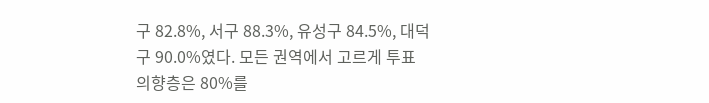구 82.8%, 서구 88.3%, 유성구 84.5%, 대덕구 90.0%였다. 모든 권역에서 고르게 투표 의향층은 80%를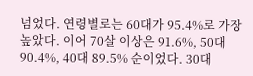넘었다. 연령별로는 60대가 95.4%로 가장 높았다. 이어 70살 이상은 91.6%, 50대 90.4%, 40대 89.5% 순이었다. 30대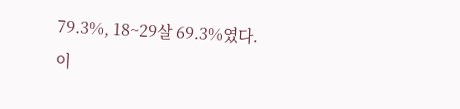79.3%, 18~29살 69.3%였다. 이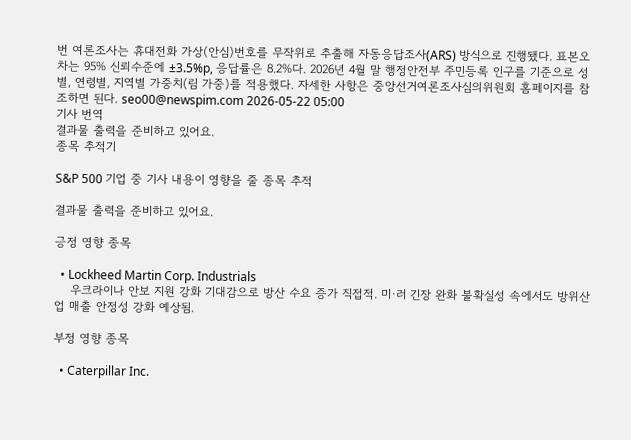번 여론조사는 휴대전화 가상(안심)번호를 무작위로 추출해 자동응답조사(ARS) 방식으로 진행됐다. 표본오차는 95% 신뢰수준에 ±3.5%p, 응답률은 8.2%다. 2026년 4월 말 행정안전부 주민등록 인구를 기준으로 성별, 연령별, 지역별 가중치(림 가중)를 적용했다. 자세한 사항은 중앙선거여론조사심의위원회 홈페이지를 참조하면 된다. seo00@newspim.com 2026-05-22 05:00
기사 번역
결과물 출력을 준비하고 있어요.
종목 추적기

S&P 500 기업 중 기사 내용이 영향을 줄 종목 추적

결과물 출력을 준비하고 있어요.

긍정 영향 종목

  • Lockheed Martin Corp. Industrials
    우크라이나 안보 지원 강화 기대감으로 방산 수요 증가 직접적. 미·러 긴장 완화 불확실성 속에서도 방위산업 매출 안정성 강화 예상됨.

부정 영향 종목

  • Caterpillar Inc.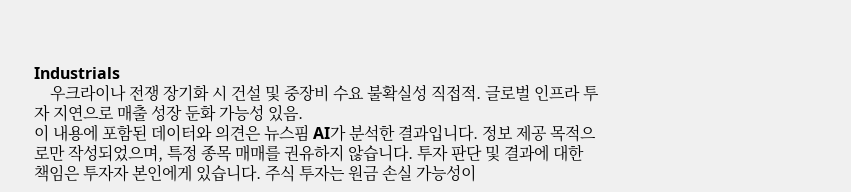Industrials
    우크라이나 전쟁 장기화 시 건설 및 중장비 수요 불확실성 직접적. 글로벌 인프라 투자 지연으로 매출 성장 둔화 가능성 있음.
이 내용에 포함된 데이터와 의견은 뉴스핌 AI가 분석한 결과입니다. 정보 제공 목적으로만 작성되었으며, 특정 종목 매매를 권유하지 않습니다. 투자 판단 및 결과에 대한 책임은 투자자 본인에게 있습니다. 주식 투자는 원금 손실 가능성이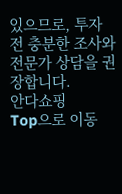있으므로, 투자 전 충분한 조사와 전문가 상담을 권장합니다.
안다쇼핑
Top으로 이동